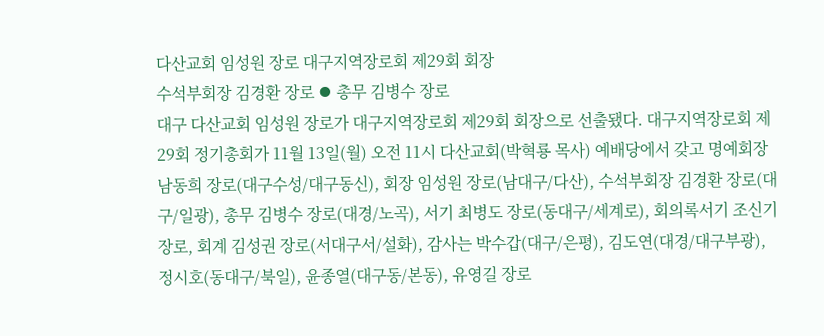다산교회 임성원 장로 대구지역장로회 제29회 회장
수석부회장 김경환 장로 ⦁ 총무 김병수 장로
대구 다산교회 임성원 장로가 대구지역장로회 제29회 회장으로 선출됐다. 대구지역장로회 제29회 정기총회가 11월 13일(월) 오전 11시 다산교회(박혁룡 목사) 예배당에서 갖고 명예회장 남동희 장로(대구수성/대구동신), 회장 임성원 장로(남대구/다산), 수석부회장 김경환 장로(대구/일광), 총무 김병수 장로(대경/노곡), 서기 최병도 장로(동대구/세계로), 회의록서기 조신기 장로, 회계 김성권 장로(서대구서/설화), 감사는 박수갑(대구/은평), 김도연(대경/대구부광), 정시호(동대구/북일), 윤종열(대구동/본동), 유영길 장로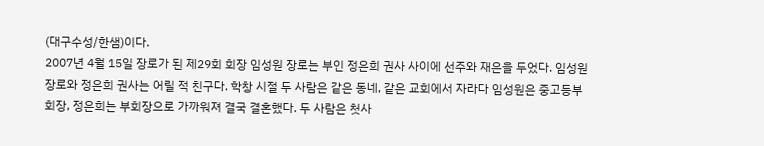(대구수성/한샘)이다.
2007년 4월 15일 장로가 된 제29회 회장 임성원 장로는 부인 정은희 권사 사이에 선주와 재은을 두었다. 임성원 장로와 정은희 권사는 어릴 적 친구다. 학창 시절 두 사람은 같은 동네, 같은 교회에서 자라다 임성원은 중고등부 회장, 정은희는 부회장으로 가까워져 결국 결혼했다. 두 사람은 첫사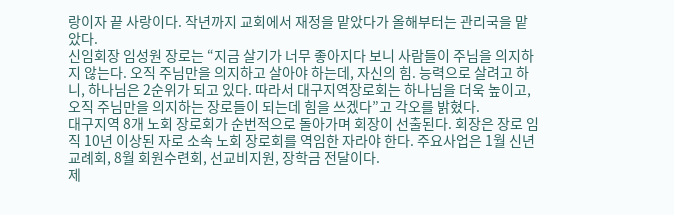랑이자 끝 사랑이다. 작년까지 교회에서 재정을 맡았다가 올해부터는 관리국을 맡았다.
신임회장 임성원 장로는 “지금 살기가 너무 좋아지다 보니 사람들이 주님을 의지하지 않는다. 오직 주님만을 의지하고 살아야 하는데, 자신의 힘. 능력으로 살려고 하니, 하나님은 2순위가 되고 있다. 따라서 대구지역장로회는 하나님을 더욱 높이고, 오직 주님만을 의지하는 장로들이 되는데 힘을 쓰겠다”고 각오를 밝혔다.
대구지역 8개 노회 장로회가 순번적으로 돌아가며 회장이 선출된다. 회장은 장로 임직 10년 이상된 자로 소속 노회 장로회를 역임한 자라야 한다. 주요사업은 1월 신년교례회, 8월 회원수련회, 선교비지원, 장학금 전달이다.
제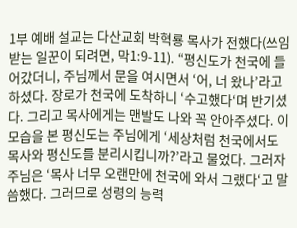1부 예배 설교는 다산교회 박혁룡 목사가 전했다(쓰임 받는 일꾼이 되려면, 막1:9-11). “평신도가 천국에 들어갔더니, 주님께서 문을 여시면서 ‘어, 너 왔나’라고 하셨다. 장로가 천국에 도착하니 ‘수고했다‘며 반기셨다. 그리고 목사에게는 맨발도 나와 꼭 안아주셨다. 이 모습을 본 평신도는 주님에게 ‘세상처럼 천국에서도 목사와 평신도를 분리시킵니까?’라고 물었다. 그러자 주님은 ‘목사 너무 오랜만에 천국에 와서 그랬다‘고 말씀했다. 그러므로 성령의 능력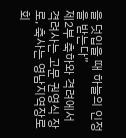을 덧입을 때 하늘의 인정을 받는다”
제2부 축하와 격려에서 격려사는 고문 권영식 장로, 축사는 영남지역장로회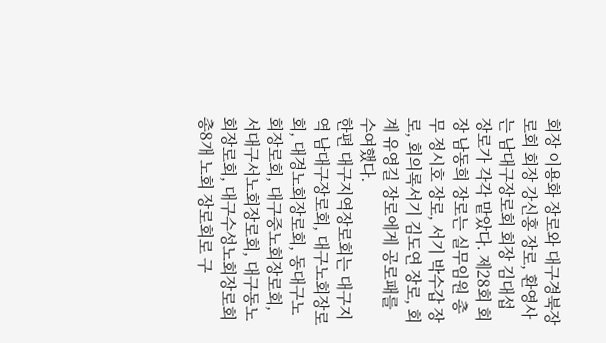회장 이용화 장로와 대구경북장로회 회장 강신홍 장로, 환영사는 남대구장로회 회장 김대섭 장로가 각각 맡았다. 제28회 회장 남동희 장로는 실무임원 총무 정시호 장로, 서기 박수갑 장로, 회의록서기 김도연 장로, 회계 유영길 장로에게 공로패를 수여했다.
한편 대구지역장로회는 대구지역 남대구장로회, 대구노회장로회, 대경노회장로회, 동대구노회장로회, 대구중노회장로회, 서대구서노회장로회, 대구동노회장로회, 대구수성노회장로회 총8개 노회 장로회로 구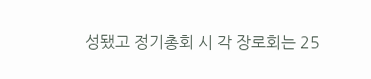성됐고 정기총회 시 각 장로회는 25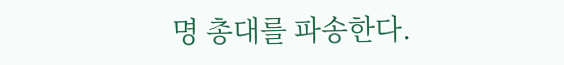명 총대를 파송한다.